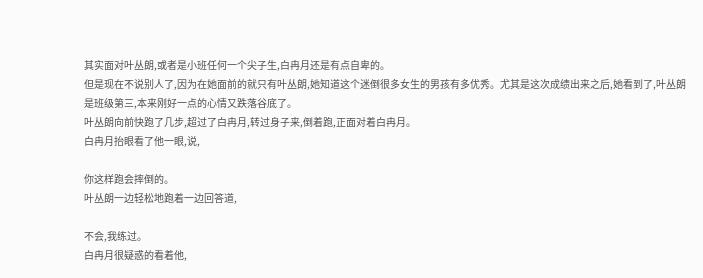其实面对叶丛朗,或者是小班任何一个尖子生,白冉月还是有点自卑的。
但是现在不说别人了,因为在她面前的就只有叶丛朗,她知道这个迷倒很多女生的男孩有多优秀。尤其是这次成绩出来之后,她看到了,叶丛朗是班级第三,本来刚好一点的心情又跌落谷底了。
叶丛朗向前快跑了几步,超过了白冉月,转过身子来,倒着跑,正面对着白冉月。
白冉月抬眼看了他一眼,说,

你这样跑会摔倒的。
叶丛朗一边轻松地跑着一边回答道,

不会,我练过。
白冉月很疑惑的看着他,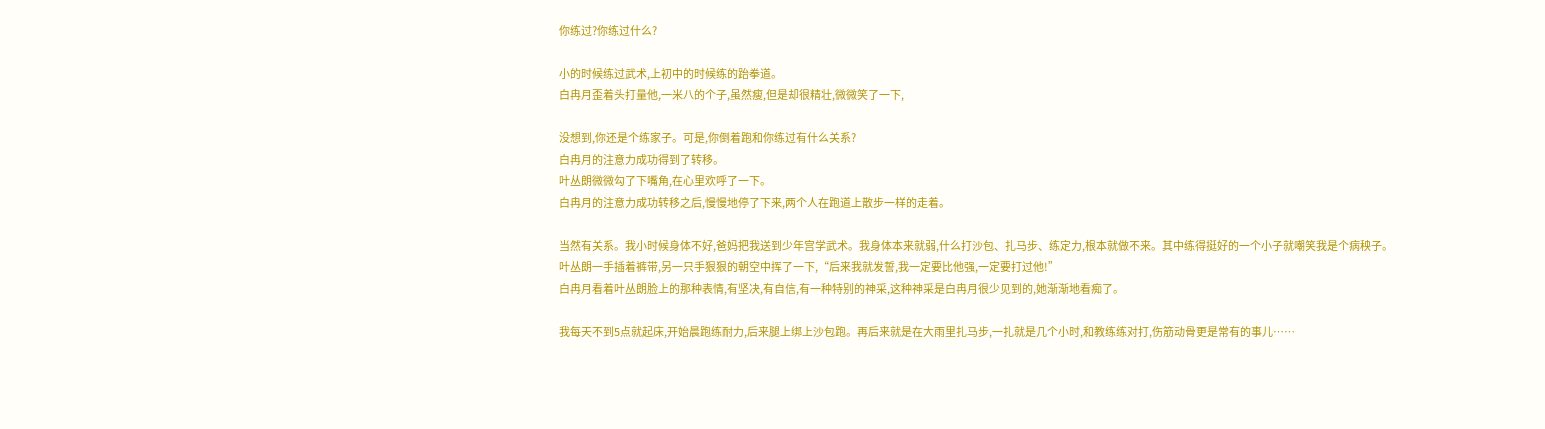你练过?你练过什么?

小的时候练过武术,上初中的时候练的跆拳道。
白冉月歪着头打量他,一米八的个子,虽然瘦,但是却很精壮,微微笑了一下,

没想到,你还是个练家子。可是,你倒着跑和你练过有什么关系?
白冉月的注意力成功得到了转移。
叶丛朗微微勾了下嘴角,在心里欢呼了一下。
白冉月的注意力成功转移之后,慢慢地停了下来,两个人在跑道上散步一样的走着。

当然有关系。我小时候身体不好,爸妈把我送到少年宫学武术。我身体本来就弱,什么打沙包、扎马步、练定力,根本就做不来。其中练得挺好的一个小子就嘲笑我是个病秧子。
叶丛朗一手插着裤带,另一只手狠狠的朝空中挥了一下,“后来我就发誓,我一定要比他强,一定要打过他!”
白冉月看着叶丛朗脸上的那种表情,有坚决,有自信,有一种特别的神采,这种神采是白冉月很少见到的,她渐渐地看痴了。

我每天不到5点就起床,开始晨跑练耐力,后来腿上绑上沙包跑。再后来就是在大雨里扎马步,一扎就是几个小时,和教练练对打,伤筋动骨更是常有的事儿……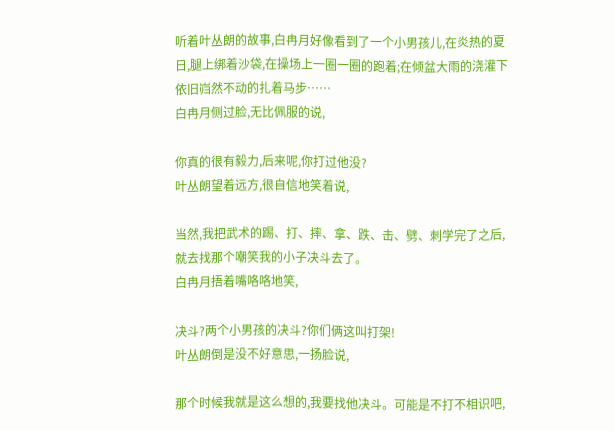听着叶丛朗的故事,白冉月好像看到了一个小男孩儿,在炎热的夏日,腿上绑着沙袋,在操场上一圈一圈的跑着;在倾盆大雨的浇灌下依旧岿然不动的扎着马步……
白冉月侧过脸,无比佩服的说,

你真的很有毅力,后来呢,你打过他没?
叶丛朗望着远方,很自信地笑着说,

当然,我把武术的踢、打、摔、拿、跌、击、劈、刺学完了之后,就去找那个嘲笑我的小子决斗去了。
白冉月捂着嘴咯咯地笑,

决斗?两个小男孩的决斗?你们俩这叫打架!
叶丛朗倒是没不好意思,一扬脸说,

那个时候我就是这么想的,我要找他决斗。可能是不打不相识吧,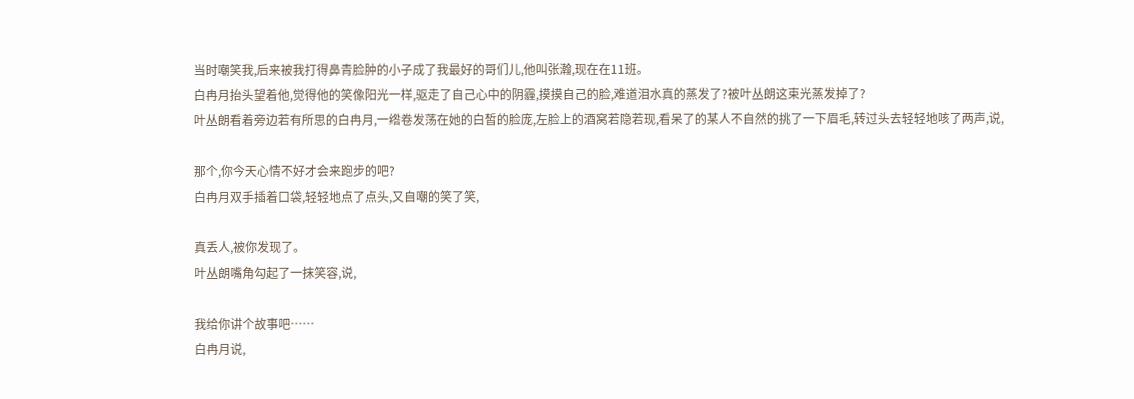当时嘲笑我,后来被我打得鼻青脸肿的小子成了我最好的哥们儿,他叫张瀚,现在在11班。
白冉月抬头望着他,觉得他的笑像阳光一样,驱走了自己心中的阴霾,摸摸自己的脸,难道泪水真的蒸发了?被叶丛朗这束光蒸发掉了?
叶丛朗看着旁边若有所思的白冉月,一绺卷发荡在她的白皙的脸庞,左脸上的酒窝若隐若现,看呆了的某人不自然的挑了一下眉毛,转过头去轻轻地咳了两声,说,

那个,你今天心情不好才会来跑步的吧?
白冉月双手插着口袋,轻轻地点了点头,又自嘲的笑了笑,

真丢人,被你发现了。
叶丛朗嘴角勾起了一抹笑容,说,

我给你讲个故事吧……
白冉月说,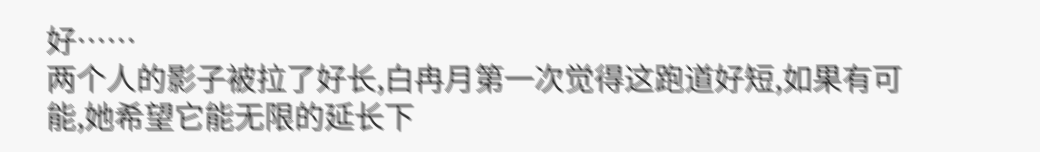好……
两个人的影子被拉了好长,白冉月第一次觉得这跑道好短,如果有可能,她希望它能无限的延长下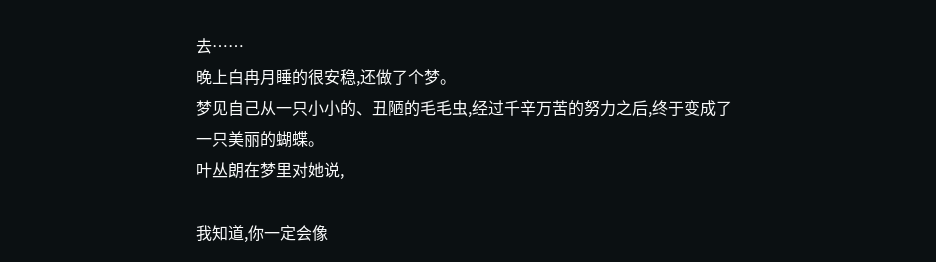去……
晚上白冉月睡的很安稳,还做了个梦。
梦见自己从一只小小的、丑陋的毛毛虫,经过千辛万苦的努力之后,终于变成了一只美丽的蝴蝶。
叶丛朗在梦里对她说,

我知道,你一定会像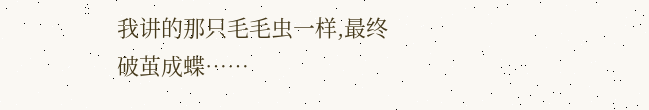我讲的那只毛毛虫一样,最终破茧成蝶……